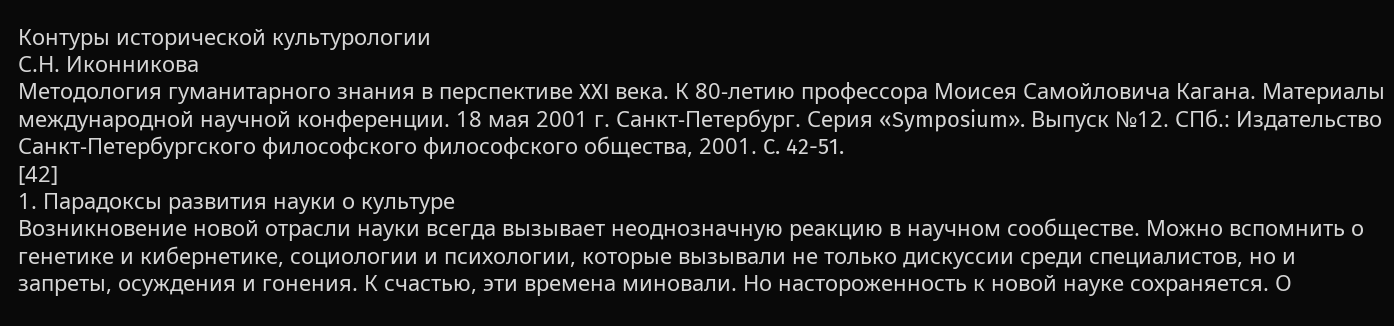Контуры исторической культурологии
С.Н. Иконникова
Методология гуманитарного знания в перспективе XXI века. К 80-летию профессора Моисея Самойловича Кагана. Материалы международной научной конференции. 18 мая 2001 г. Санкт-Петербург. Серия «Symposium». Выпуск №12. СПб.: Издательство Санкт-Петербургского философского философского общества, 2001. C. 42-51.
[42]
1. Парадоксы развития науки о культуре
Возникновение новой отрасли науки всегда вызывает неоднозначную реакцию в научном сообществе. Можно вспомнить о генетике и кибернетике, социологии и психологии, которые вызывали не только дискуссии среди специалистов, но и запреты, осуждения и гонения. К счастью, эти времена миновали. Но настороженность к новой науке сохраняется. О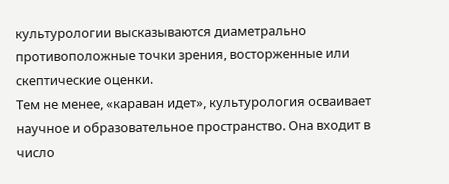культурологии высказываются диаметрально противоположные точки зрения, восторженные или скептические оценки.
Тем не менее, «караван идет», культурология осваивает научное и образовательное пространство. Она входит в число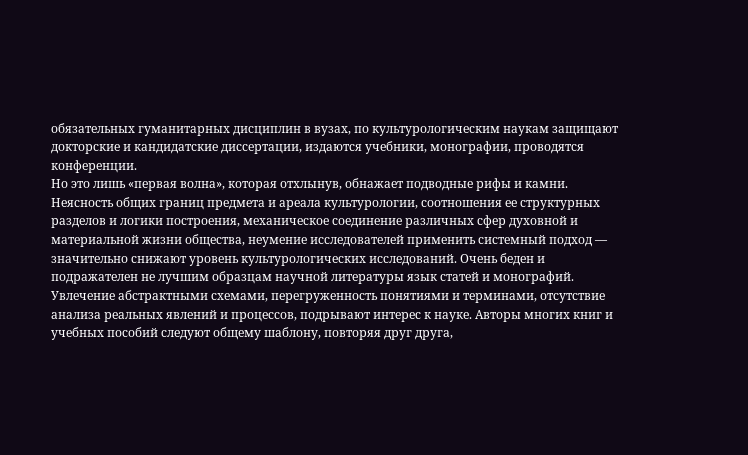обязательных гуманитарных дисциплин в вузах, по культурологическим наукам защищают докторские и кандидатские диссертации, издаются учебники, монографии, проводятся конференции.
Но это лишь «первая волна», которая отхлынув, обнажает подводные рифы и камни. Неясность общих границ предмета и ареала культурологии, соотношения ее структурных разделов и логики построения, механическое соединение различных сфер духовной и материальной жизни общества, неумение исследователей применить системный подход — значительно снижают уровень культурологических исследований. Очень беден и подражателен не лучшим образцам научной литературы язык статей и монографий. Увлечение абстрактными схемами, перегруженность понятиями и терминами, отсутствие анализа реальных явлений и процессов, подрывают интерес к науке. Авторы многих книг и учебных пособий следуют общему шаблону, повторяя друг друга,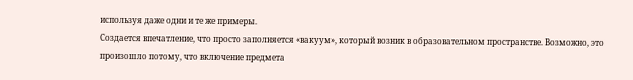используя даже одни и те же примеры.
Создается впечатление, что просто заполняется «вакуум», который возник в образовательном пространстве. Возможно, это произошло потому, что включение предмета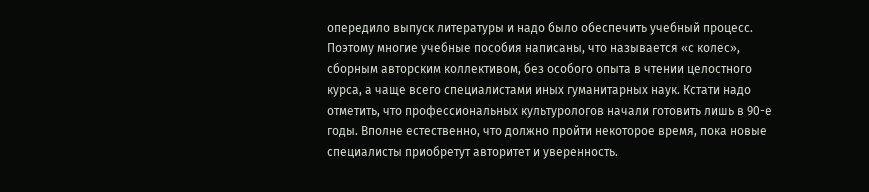опередило выпуск литературы и надо было обеспечить учебный процесс. Поэтому многие учебные пособия написаны, что называется «с колес», сборным авторским коллективом, без особого опыта в чтении целостного курса, а чаще всего специалистами иных гуманитарных наук. Кстати надо отметить, что профессиональных культурологов начали готовить лишь в 90-е годы. Вполне естественно, что должно пройти некоторое время, пока новые специалисты приобретут авторитет и уверенность.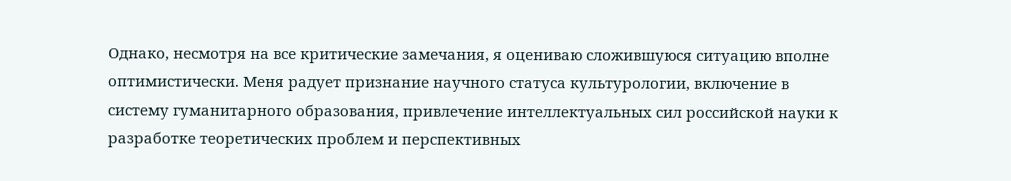Однако, несмотря на все критические замечания, я оцениваю сложившуюся ситуацию вполне оптимистически. Меня радует признание научного статуса культурологии, включение в систему гуманитарного образования, привлечение интеллектуальных сил российской науки к разработке теоретических проблем и перспективных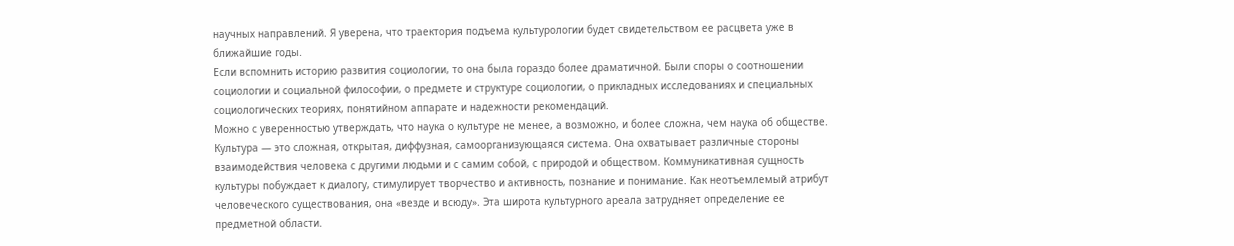научных направлений. Я уверена, что траектория подъема культурологии будет свидетельством ее расцвета уже в ближайшие годы.
Если вспомнить историю развития социологии, то она была гораздо более драматичной. Были споры о соотношении социологии и социальной философии, о предмете и структуре социологии, о прикладных исследованиях и специальных социологических теориях, понятийном аппарате и надежности рекомендаций.
Можно с уверенностью утверждать, что наука о культуре не менее, а возможно, и более сложна, чем наука об обществе. Культура — это сложная, открытая, диффузная, самоорганизующаяся система. Она охватывает различные стороны взаимодействия человека с другими людьми и с самим собой, с природой и обществом. Коммуникативная сущность культуры побуждает к диалогу, стимулирует творчество и активность, познание и понимание. Как неотъемлемый атрибут человеческого существования, она «везде и всюду». Эта широта культурного ареала затрудняет определение ее предметной области.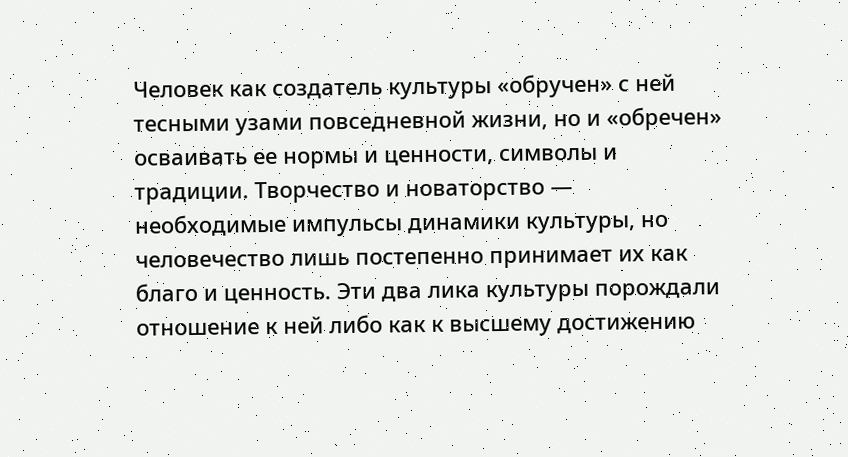Человек как создатель культуры «обручен» с ней тесными узами повседневной жизни, но и «обречен» осваивать ее нормы и ценности, символы и традиции. Творчество и новаторство — необходимые импульсы динамики культуры, но человечество лишь постепенно принимает их как благо и ценность. Эти два лика культуры порождали отношение к ней либо как к высшему достижению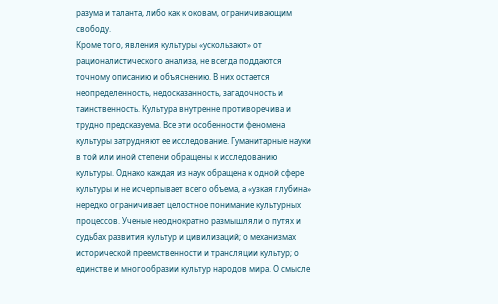разума и таланта, либо как к оковам, ограничивающим свободу.
Кроме того, явления культуры «ускользают» от рационалистического анализа, не всегда поддаются точному описанию и объяснению. В них остается неопределенность, недосказанность, загадочность и таинственность. Культура внутренне противоречива и трудно предсказуема. Все эти особенности феномена культуры затрудняют ее исследование. Гуманитарные науки в той или иной степени обращены к исследованию культуры. Однако каждая из наук обращена к одной сфере культуры и не исчерпывает всего объема, а «узкая глубина» нередко ограничивает целостное понимание культурных процессов. Ученые неоднократно размышляли о путях и судьбах развития культур и цивилизаций; о механизмах исторической преемственности и трансляции культур; о единстве и многообразии культур народов мира. О смысле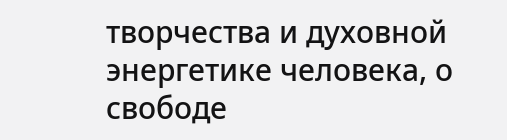творчества и духовной энергетике человека, о свободе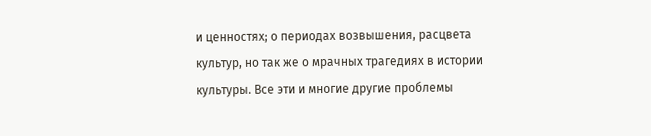и ценностях; о периодах возвышения, расцвета культур, но так же о мрачных трагедиях в истории культуры. Все эти и многие другие проблемы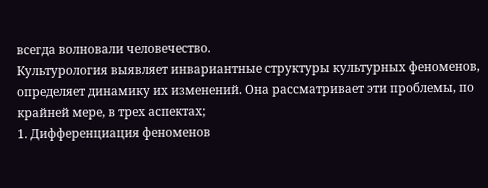всегда волновали человечество.
Культурология выявляет инвариантные структуры культурных феноменов, определяет динамику их изменений. Она рассматривает эти проблемы, по крайней мере, в трех аспектах;
1. Дифференциация феноменов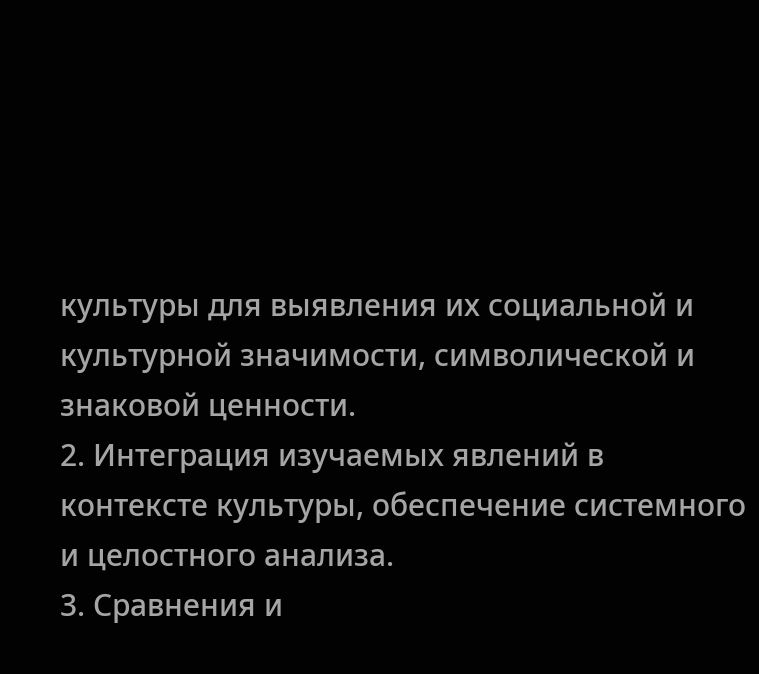культуры для выявления их социальной и культурной значимости, символической и знаковой ценности.
2. Интеграция изучаемых явлений в контексте культуры, обеспечение системного и целостного анализа.
3. Сравнения и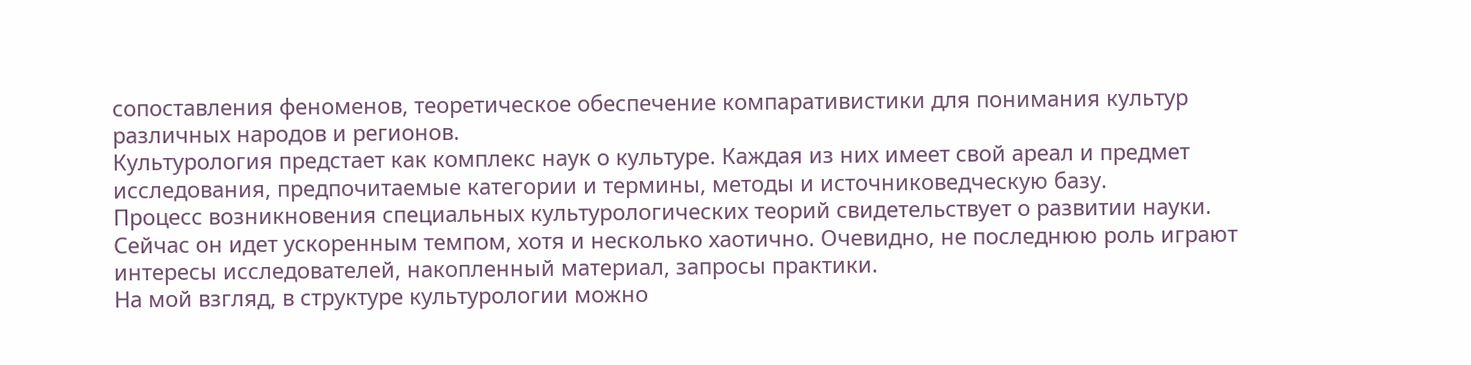сопоставления феноменов, теоретическое обеспечение компаративистики для понимания культур различных народов и регионов.
Культурология предстает как комплекс наук о культуре. Каждая из них имеет свой ареал и предмет исследования, предпочитаемые категории и термины, методы и источниковедческую базу.
Процесс возникновения специальных культурологических теорий свидетельствует о развитии науки. Сейчас он идет ускоренным темпом, хотя и несколько хаотично. Очевидно, не последнюю роль играют интересы исследователей, накопленный материал, запросы практики.
На мой взгляд, в структуре культурологии можно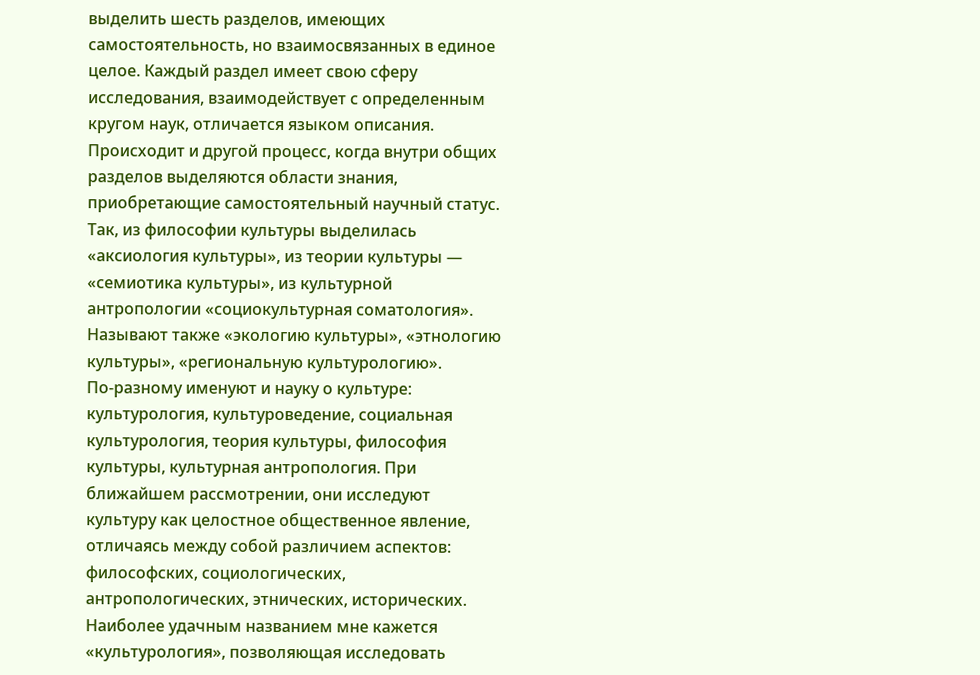выделить шесть разделов, имеющих самостоятельность, но взаимосвязанных в единое целое. Каждый раздел имеет свою сферу исследования, взаимодействует с определенным кругом наук, отличается языком описания. Происходит и другой процесс, когда внутри общих разделов выделяются области знания, приобретающие самостоятельный научный статус. Так, из философии культуры выделилась «аксиология культуры», из теории культуры — «семиотика культуры», из культурной антропологии «социокультурная соматология». Называют также «экологию культуры», «этнологию культуры», «региональную культурологию».
По-разному именуют и науку о культуре: культурология, культуроведение, социальная культурология, теория культуры, философия культуры, культурная антропология. При ближайшем рассмотрении, они исследуют культуру как целостное общественное явление, отличаясь между собой различием аспектов: философских, социологических, антропологических, этнических, исторических.
Наиболее удачным названием мне кажется «культурология», позволяющая исследовать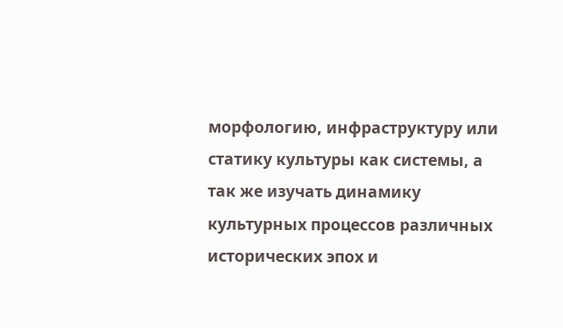морфологию, инфраструктуру или статику культуры как системы, а так же изучать динамику культурных процессов различных исторических эпох и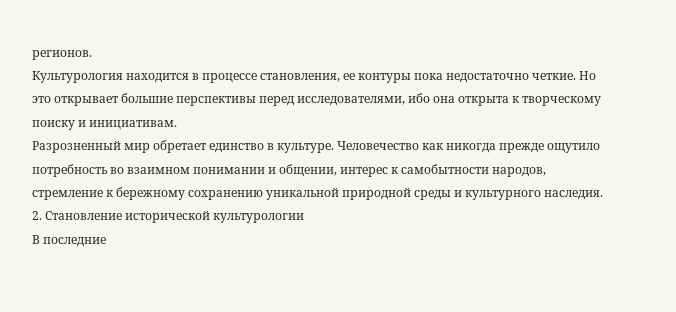регионов.
Культурология находится в процессе становления, ее контуры пока недостаточно четкие. Но это открывает большие перспективы перед исследователями, ибо она открыта к творческому поиску и инициативам.
Разрозненный мир обретает единство в культуре. Человечество как никогда прежде ощутило потребность во взаимном понимании и общении, интерес к самобытности народов, стремление к бережному сохранению уникальной природной среды и культурного наследия.
2. Становление исторической культурологии
В последние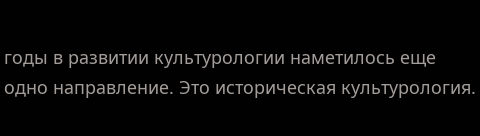годы в развитии культурологии наметилось еще одно направление. Это историческая культурология.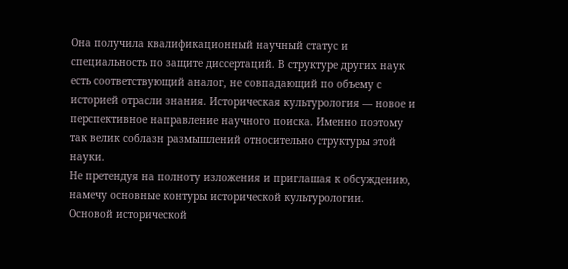Она получила квалификационный научный статус и специальность по защите диссертаций. В структуре других наук есть соответствующий аналог, не совпадающий по объему с историей отрасли знания. Историческая культурология — новое и перспективное направление научного поиска. Именно поэтому так велик соблазн размышлений относительно структуры этой науки.
Не претендуя на полноту изложения и приглашая к обсуждению, намечу основные контуры исторической культурологии.
Основой исторической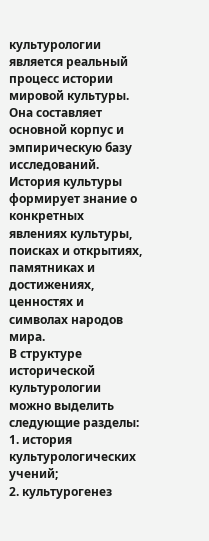культурологии является реальный процесс истории мировой культуры. Она составляет основной корпус и эмпирическую базу исследований. История культуры формирует знание о конкретных явлениях культуры, поисках и открытиях, памятниках и достижениях, ценностях и символах народов мира.
В структуре исторической культурологии можно выделить следующие разделы:
1. история культурологических учений;
2. культурогенез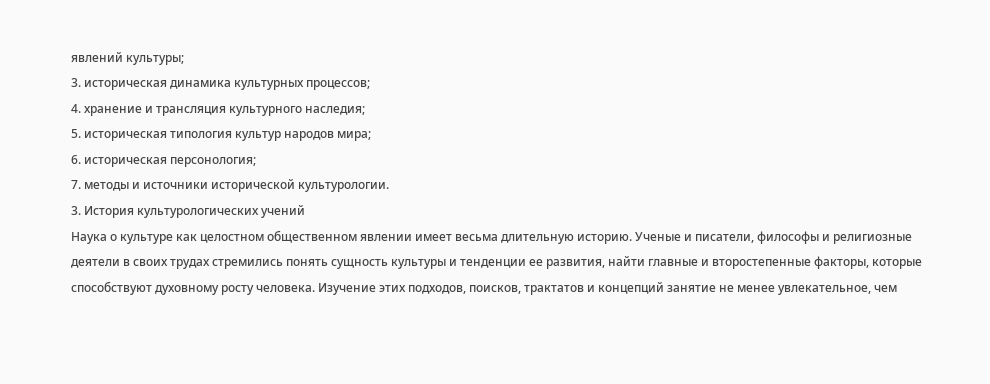явлений культуры;
3. историческая динамика культурных процессов;
4. хранение и трансляция культурного наследия;
5. историческая типология культур народов мира;
6. историческая персонология;
7. методы и источники исторической культурологии.
3. История культурологических учений
Наука о культуре как целостном общественном явлении имеет весьма длительную историю. Ученые и писатели, философы и религиозные деятели в своих трудах стремились понять сущность культуры и тенденции ее развития, найти главные и второстепенные факторы, которые способствуют духовному росту человека. Изучение этих подходов, поисков, трактатов и концепций занятие не менее увлекательное, чем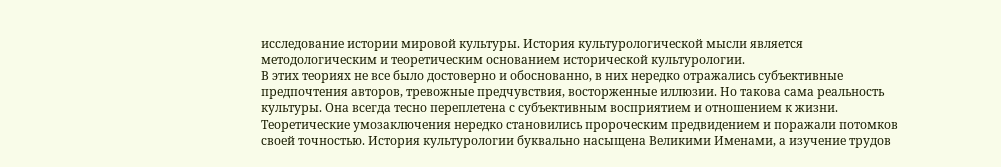исследование истории мировой культуры. История культурологической мысли является методологическим и теоретическим основанием исторической культурологии.
В этих теориях не все было достоверно и обоснованно, в них нередко отражались субъективные предпочтения авторов, тревожные предчувствия, восторженные иллюзии. Но такова сама реальность культуры. Она всегда тесно переплетена с субъективным восприятием и отношением к жизни. Теоретические умозаключения нередко становились пророческим предвидением и поражали потомков своей точностью. История культурологии буквально насыщена Великими Именами, а изучение трудов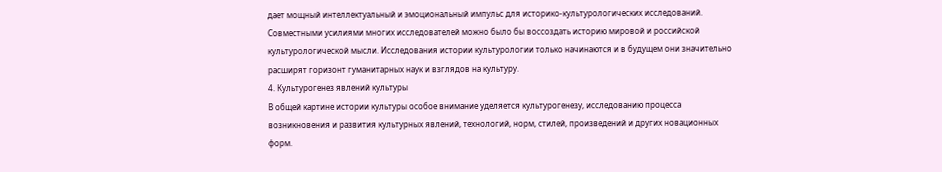дает мощный интеллектуальный и эмоциональный импульс для историко-культурологических исследований. Совместными усилиями многих исследователей можно было бы воссоздать историю мировой и российской культурологической мысли. Исследования истории культурологии только начинаются и в будущем они значительно расширят горизонт гуманитарных наук и взглядов на культуру.
4. Культурогенез явлений культуры
В общей картине истории культуры особое внимание уделяется культурогенезу, исследованию процесса возникновения и развития культурных явлений, технологий, норм, стилей, произведений и других новационных форм.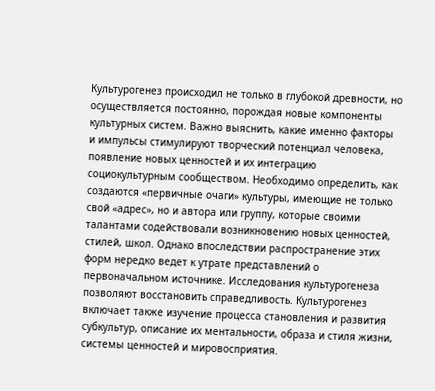Культурогенез происходил не только в глубокой древности, но осуществляется постоянно, порождая новые компоненты культурных систем. Важно выяснить, какие именно факторы и импульсы стимулируют творческий потенциал человека, появление новых ценностей и их интеграцию социокультурным сообществом. Необходимо определить, как создаются «первичные очаги» культуры, имеющие не только свой «адрес», но и автора или группу, которые своими талантами содействовали возникновению новых ценностей, стилей, школ. Однако впоследствии распространение этих форм нередко ведет к утрате представлений о первоначальном источнике. Исследования культурогенеза позволяют восстановить справедливость. Культурогенез включает также изучение процесса становления и развития субкультур, описание их ментальности, образа и стиля жизни, системы ценностей и мировосприятия.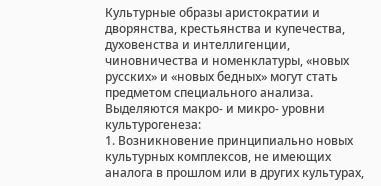Культурные образы аристократии и дворянства, крестьянства и купечества, духовенства и интеллигенции, чиновничества и номенклатуры, «новых русских» и «новых бедных» могут стать предметом специального анализа. Выделяются макро- и микро- уровни культурогенеза:
1. Возникновение принципиально новых культурных комплексов, не имеющих аналога в прошлом или в других культурах,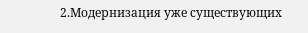2.Модернизация уже существующих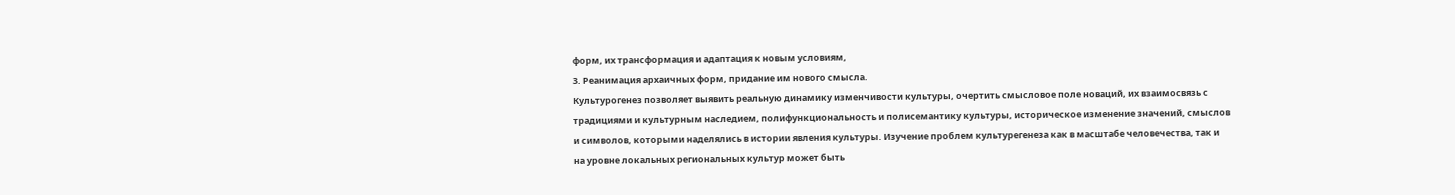форм, их трансформация и адаптация к новым условиям,
3. Реанимация архаичных форм, придание им нового смысла.
Культурогенез позволяет выявить реальную динамику изменчивости культуры, очертить смысловое поле новаций, их взаимосвязь с традициями и культурным наследием, полифункциональность и полисемантику культуры, историческое изменение значений, смыслов и символов, которыми наделялись в истории явления культуры. Изучение проблем культурегенеза как в масштабе человечества, так и на уровне локальных региональных культур может быть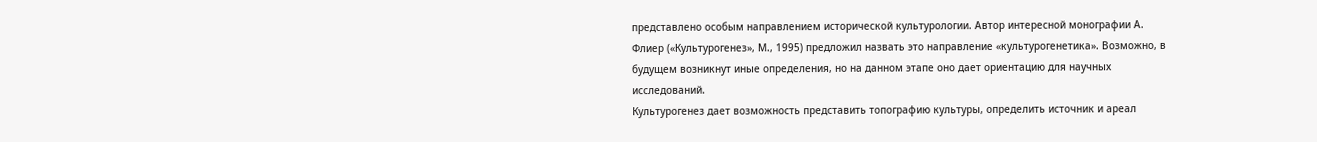представлено особым направлением исторической культурологии. Автор интересной монографии А. Флиер («Культурогенез», М., 1995) предложил назвать это направление «культурогенетика». Возможно, в будущем возникнут иные определения, но на данном этапе оно дает ориентацию для научных исследований.
Культурогенез дает возможность представить топографию культуры, определить источник и ареал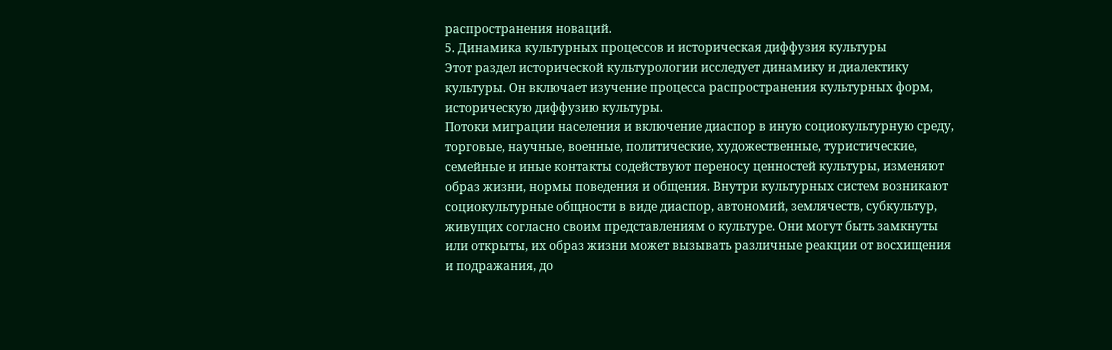распространения новаций.
5. Динамика культурных процессов и историческая диффузия культуры
Этот раздел исторической культурологии исследует динамику и диалектику культуры. Он включает изучение процесса распространения культурных форм, историческую диффузию культуры.
Потоки миграции населения и включение диаспор в иную социокультурную среду, торговые, научные, военные, политические, художественные, туристические, семейные и иные контакты содействуют переносу ценностей культуры, изменяют образ жизни, нормы поведения и общения. Внутри культурных систем возникают социокультурные общности в виде диаспор, автономий, землячеств, субкультур, живущих согласно своим представлениям о культуре. Они могут быть замкнуты или открыты, их образ жизни может вызывать различные реакции от восхищения и подражания, до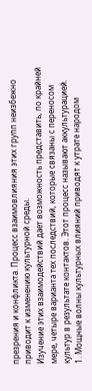презрения и конфликта. Процесс взаимовлияния этих групп неизбежно приводит к изменению культурной среды.
Изучение этих взаимодействий дает возможность представить, по крайней мере, четыре варианта тех последствий, которые связаны с переносом культур в результате контактов. Этот процесс называют аккультурацией.
1. Мощные волны культурных влияний приводят к утрате народом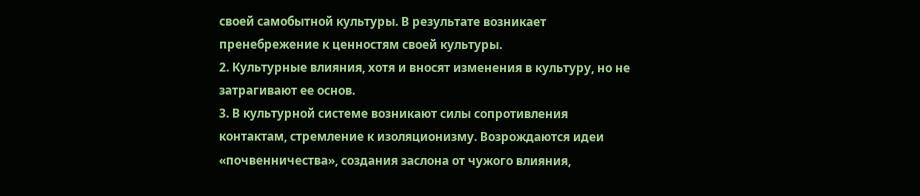своей самобытной культуры. В результате возникает пренебрежение к ценностям своей культуры.
2. Культурные влияния, хотя и вносят изменения в культуру, но не затрагивают ее основ.
3. В культурной системе возникают силы сопротивления контактам, стремление к изоляционизму. Возрождаются идеи «почвенничества», создания заслона от чужого влияния,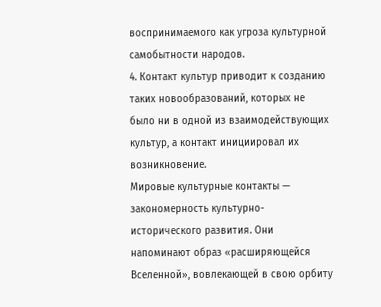воспринимаемого как угроза культурной самобытности народов.
4. Контакт культур приводит к созданию таких новообразований, которых не было ни в одной из взаимодействующих культур, а контакт инициировал их возникновение.
Мировые культурные контакты — закономерность культурно-исторического развития. Они напоминают образ «расширяющейся Вселенной», вовлекающей в свою орбиту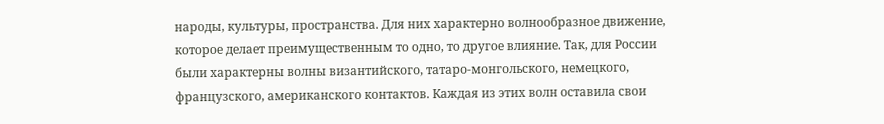народы, культуры, пространства. Для них характерно волнообразное движение, которое делает преимущественным то одно, то другое влияние. Так, для России были характерны волны византийского, татаро-монгольского, немецкого, французского, американского контактов. Каждая из этих волн оставила свои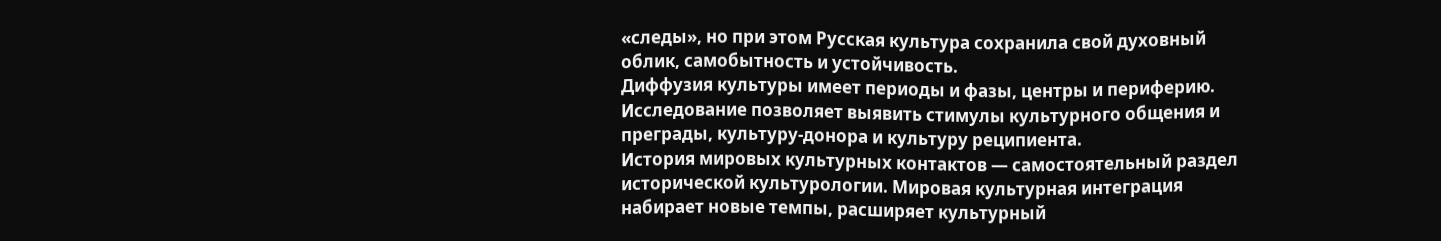«следы», но при этом Русская культура сохранила свой духовный облик, самобытность и устойчивость.
Диффузия культуры имеет периоды и фазы, центры и периферию. Исследование позволяет выявить стимулы культурного общения и преграды, культуру-донора и культуру реципиента.
История мировых культурных контактов — самостоятельный раздел исторической культурологии. Мировая культурная интеграция набирает новые темпы, расширяет культурный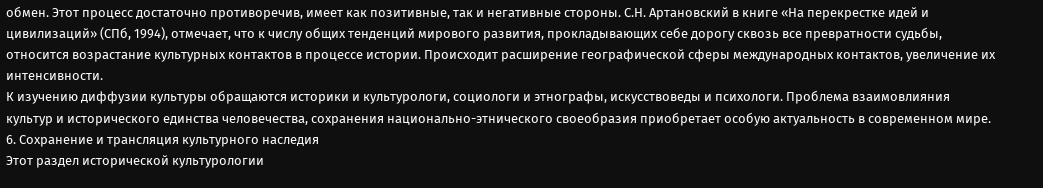обмен. Этот процесс достаточно противоречив, имеет как позитивные, так и негативные стороны. С.Н. Артановский в книге «На перекрестке идей и цивилизаций» (СПб, 1994), отмечает, что к числу общих тенденций мирового развития, прокладывающих себе дорогу сквозь все превратности судьбы, относится возрастание культурных контактов в процессе истории. Происходит расширение географической сферы международных контактов, увеличение их интенсивности.
К изучению диффузии культуры обращаются историки и культурологи, социологи и этнографы, искусствоведы и психологи. Проблема взаимовлияния культур и исторического единства человечества, сохранения национально-этнического своеобразия приобретает особую актуальность в современном мире.
6. Сохранение и трансляция культурного наследия
Этот раздел исторической культурологии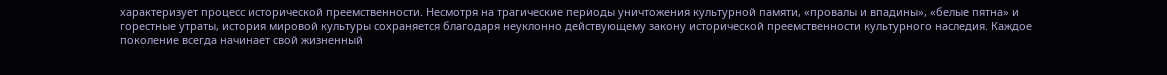характеризует процесс исторической преемственности. Несмотря на трагические периоды уничтожения культурной памяти, «провалы и впадины», «белые пятна» и горестные утраты, история мировой культуры сохраняется благодаря неуклонно действующему закону исторической преемственности культурного наследия. Каждое поколение всегда начинает свой жизненный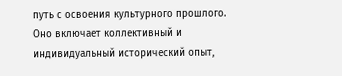путь с освоения культурного прошлого.
Оно включает коллективный и индивидуальный исторический опыт,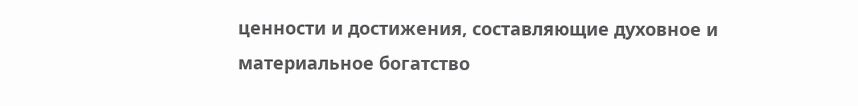ценности и достижения, составляющие духовное и материальное богатство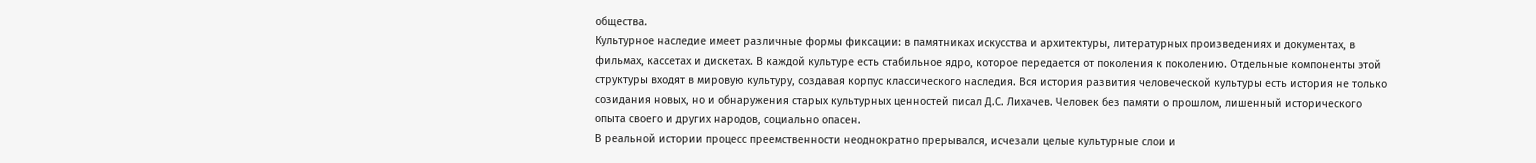общества.
Культурное наследие имеет различные формы фиксации: в памятниках искусства и архитектуры, литературных произведениях и документах, в фильмах, кассетах и дискетах. В каждой культуре есть стабильное ядро, которое передается от поколения к поколению. Отдельные компоненты этой структуры входят в мировую культуру, создавая корпус классического наследия. Вся история развития человеческой культуры есть история не только созидания новых, но и обнаружения старых культурных ценностей писал Д.С. Лихачев. Человек без памяти о прошлом, лишенный исторического опыта своего и других народов, социально опасен.
В реальной истории процесс преемственности неоднократно прерывался, исчезали целые культурные слои и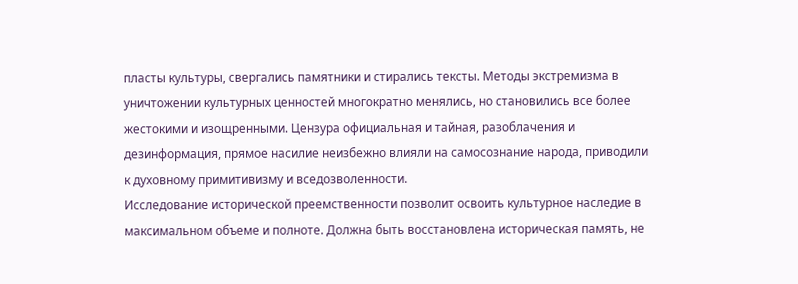пласты культуры, свергались памятники и стирались тексты. Методы экстремизма в уничтожении культурных ценностей многократно менялись, но становились все более жестокими и изощренными. Цензура официальная и тайная, разоблачения и дезинформация, прямое насилие неизбежно влияли на самосознание народа, приводили к духовному примитивизму и вседозволенности.
Исследование исторической преемственности позволит освоить культурное наследие в максимальном объеме и полноте. Должна быть восстановлена историческая память, не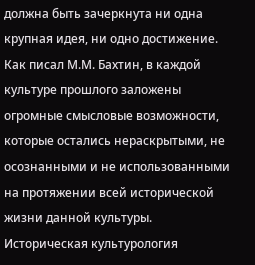должна быть зачеркнута ни одна крупная идея, ни одно достижение. Как писал М.М. Бахтин, в каждой культуре прошлого заложены огромные смысловые возможности, которые остались нераскрытыми, не осознанными и не использованными на протяжении всей исторической жизни данной культуры.
Историческая культурология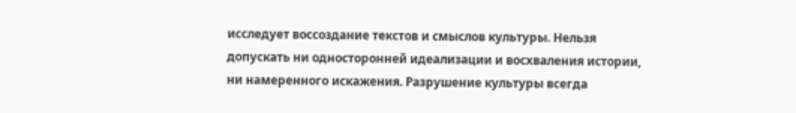исследует воссоздание текстов и смыслов культуры. Нельзя допускать ни односторонней идеализации и восхваления истории, ни намеренного искажения. Разрушение культуры всегда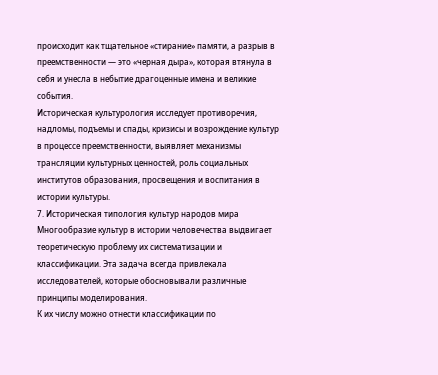происходит как тщательное «стирание» памяти, а разрыв в преемственности — это «черная дыра», которая втянула в себя и унесла в небытие драгоценные имена и великие события.
Историческая культурология исследует противоречия, надломы, подъемы и спады, кризисы и возрождение культур в процессе преемственности, выявляет механизмы трансляции культурных ценностей, роль социальных институтов образования, просвещения и воспитания в истории культуры.
7. Историческая типология культур народов мира
Многообразие культур в истории человечества выдвигает теоретическую проблему их систематизации и классификации. Эта задача всегда привлекала исследователей, которые обосновывали различные принципы моделирования.
К их числу можно отнести классификации по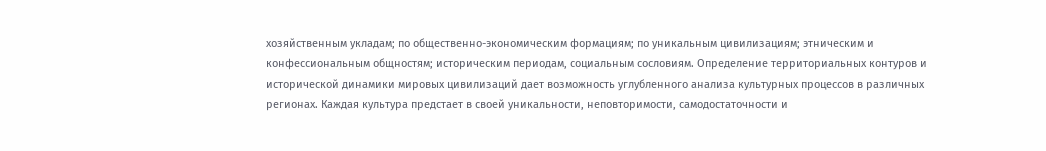хозяйственным укладам; по общественно-экономическим формациям; по уникальным цивилизациям; этническим и конфессиональным общностям; историческим периодам, социальным сословиям. Определение территориальных контуров и исторической динамики мировых цивилизаций дает возможность углубленного анализа культурных процессов в различных регионах. Каждая культура предстает в своей уникальности, неповторимости, самодостаточности и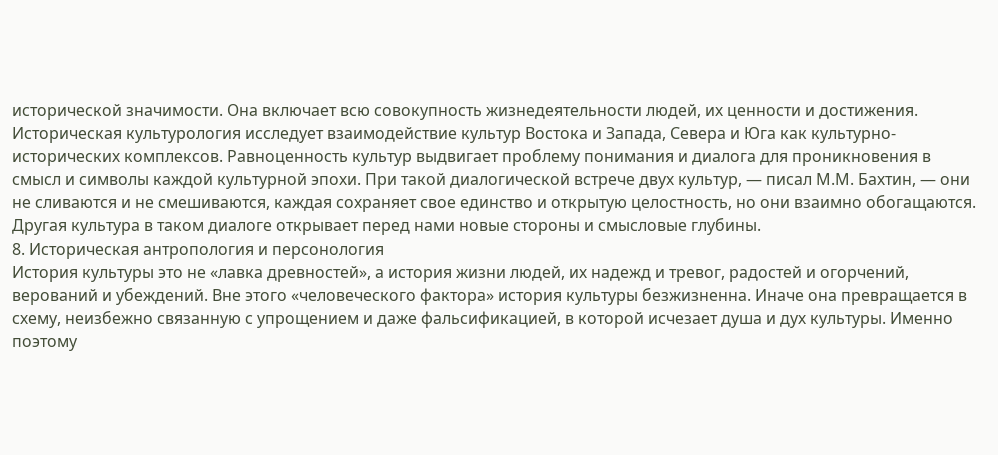исторической значимости. Она включает всю совокупность жизнедеятельности людей, их ценности и достижения. Историческая культурология исследует взаимодействие культур Востока и Запада, Севера и Юга как культурно-исторических комплексов. Равноценность культур выдвигает проблему понимания и диалога для проникновения в смысл и символы каждой культурной эпохи. При такой диалогической встрече двух культур, — писал М.М. Бахтин, — они не сливаются и не смешиваются, каждая сохраняет свое единство и открытую целостность, но они взаимно обогащаются. Другая культура в таком диалоге открывает перед нами новые стороны и смысловые глубины.
8. Историческая антропология и персонология
История культуры это не «лавка древностей», а история жизни людей, их надежд и тревог, радостей и огорчений, верований и убеждений. Вне этого «человеческого фактора» история культуры безжизненна. Иначе она превращается в схему, неизбежно связанную с упрощением и даже фальсификацией, в которой исчезает душа и дух культуры. Именно поэтому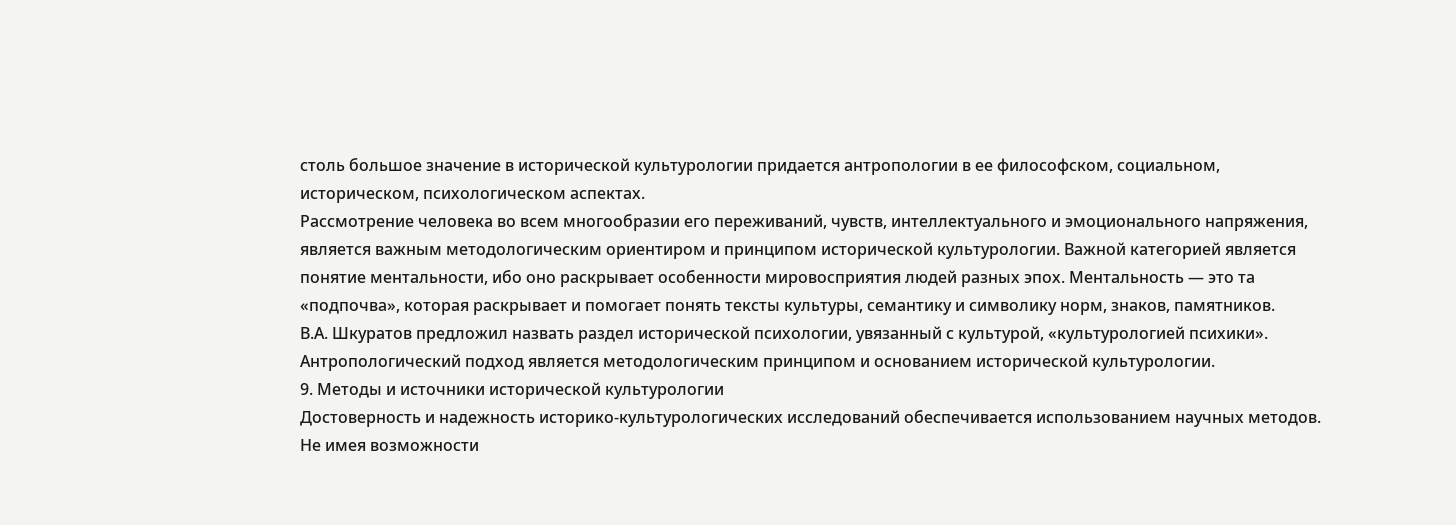столь большое значение в исторической культурологии придается антропологии в ее философском, социальном, историческом, психологическом аспектах.
Рассмотрение человека во всем многообразии его переживаний, чувств, интеллектуального и эмоционального напряжения, является важным методологическим ориентиром и принципом исторической культурологии. Важной категорией является понятие ментальности, ибо оно раскрывает особенности мировосприятия людей разных эпох. Ментальность — это та «подпочва», которая раскрывает и помогает понять тексты культуры, семантику и символику норм, знаков, памятников.
В.А. Шкуратов предложил назвать раздел исторической психологии, увязанный с культурой, «культурологией психики». Антропологический подход является методологическим принципом и основанием исторической культурологии.
9. Методы и источники исторической культурологии
Достоверность и надежность историко-культурологических исследований обеспечивается использованием научных методов. Не имея возможности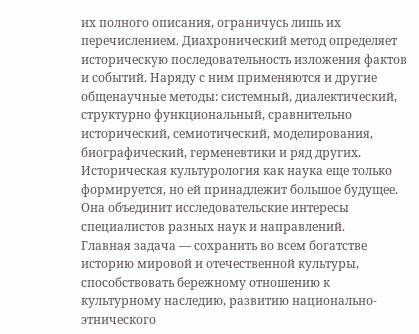их полного описания, ограничусь лишь их перечислением. Диахронический метод определяет историческую последовательность изложения фактов и событий. Наряду с ним применяются и другие общенаучные методы: системный, диалектический, структурно функциональный, сравнительно исторический, семиотический, моделирования, биографический, герменевтики и ряд других. Историческая культурология как наука еще только формируется, но ей принадлежит большое будущее. Она объединит исследовательские интересы специалистов разных наук и направлений.
Главная задача — сохранить во всем богатстве историю мировой и отечественной культуры, способствовать бережному отношению к культурному наследию, развитию национально-этнического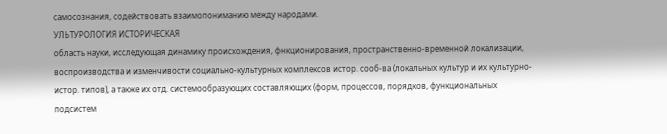самосознания, содействовать взаимопониманию между народами.
УЛЬТУРОЛОГИЯ ИСТОРИЧЕСКАЯ
область науки, исследующая динамику происхождения, фнкционирования, пространственно-временной локализации, воспроизводства и изменчивости социально-культурных комплексов истор. сооб-ва (локальных культур и их культурно-истор. типов), а также их отд. системообразующих составляющих (форм, процессов, порядков, функциональных подсистем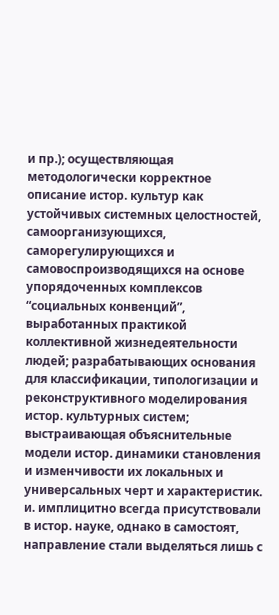и пр.); осуществляющая методологически корректное описание истор. культур как устойчивых системных целостностей, самоорганизующихся, саморегулирующихся и самовоспроизводящихся на основе упорядоченных комплексов “социальных конвенций”, выработанных практикой коллективной жизнедеятельности людей; разрабатывающих основания для классификации, типологизации и реконструктивного моделирования истор. культурных систем; выстраивающая объяснительные модели истор. динамики становления и изменчивости их локальных и универсальных черт и характеристик.
и. имплицитно всегда присутствовали в истор. науке, однако в самостоят, направление стали выделяться лишь с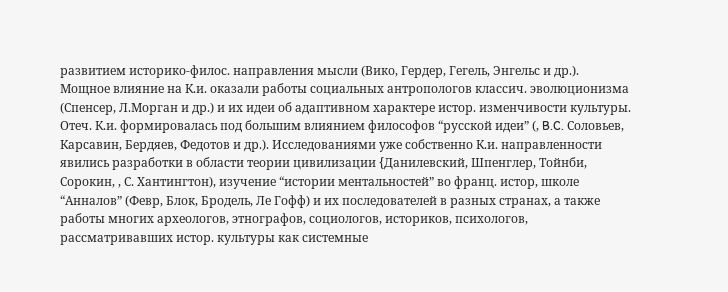развитием историко-филос. направления мысли (Вико, Гердер, Гегель, Энгельс и др.). Мощное влияние на К.и. оказали работы социальных антропологов классич. эволюционизма (Спенсер, Л.Морган и др.) и их идеи об адаптивном характере истор. изменчивости культуры. Отеч. К.и. формировалась под большим влиянием философов “русской идеи” (, B.C. Соловьев, Карсавин, Бердяев, Федотов и др.). Исследованиями уже собственно К.и. направленности явились разработки в области теории цивилизации {Данилевский, Шпенглер, Тойнби, Сорокин, , С. Хантингтон), изучение “истории ментальностей” во франц. истор, школе “Анналов” (Февр, Блок, Бродель, Ле Гофф) и их последователей в разных странах, а также работы многих археологов, этнографов, социологов, историков, психологов, рассматривавших истор. культуры как системные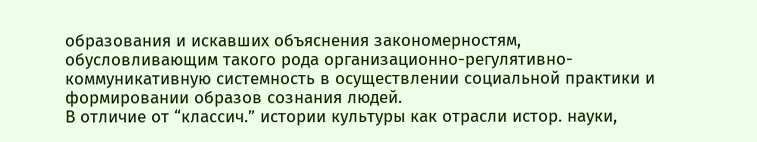образования и искавших объяснения закономерностям, обусловливающим такого рода организационно-регулятивно-коммуникативную системность в осуществлении социальной практики и формировании образов сознания людей.
В отличие от “классич.” истории культуры как отрасли истор. науки,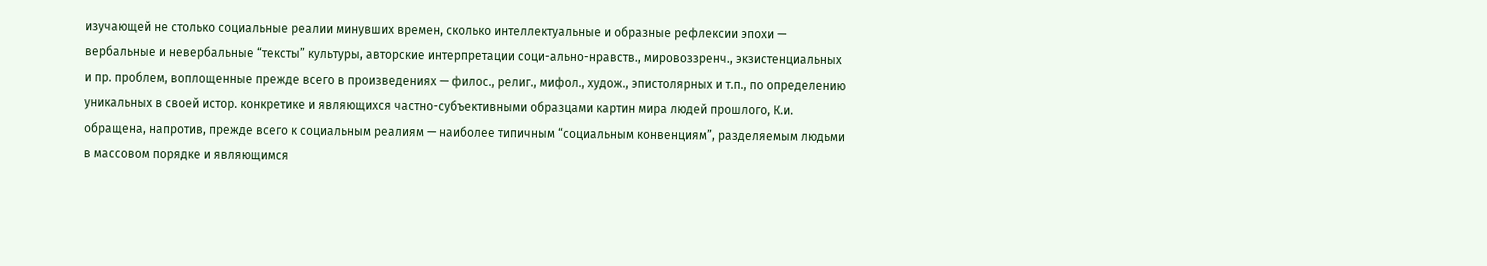изучающей не столько социальные реалии минувших времен, сколько интеллектуальные и образные рефлексии эпохи — вербальные и невербальные “тексты” культуры, авторские интерпретации соци-ально-нравств., мировоззренч., экзистенциальных и пр. проблем, воплощенные прежде всего в произведениях — филос., религ., мифол., худож., эпистолярных и т.п., по определению уникальных в своей истор. конкретике и являющихся частно-субъективными образцами картин мира людей прошлого, К.и. обращена, напротив, прежде всего к социальным реалиям — наиболее типичным “социальным конвенциям”, разделяемым людьми в массовом порядке и являющимся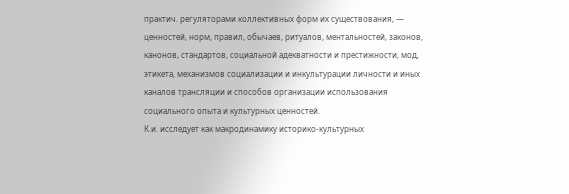практич. регуляторами коллективных форм их существования, — ценностей, норм, правил, обычаев, ритуалов, ментальностей, законов, канонов, стандартов, социальной адекватности и престижности, мод, этикета, механизмов социализации и инкультурации личности и иных каналов трансляции и способов организации использования социального опыта и культурных ценностей.
К.и. исследует как макродинамику историко-культурных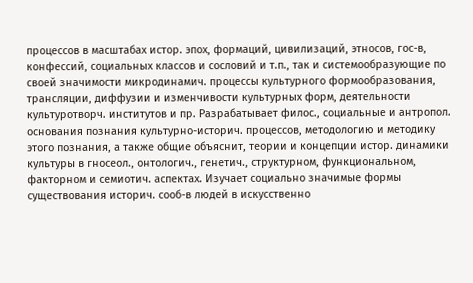процессов в масштабах истор. эпох, формаций, цивилизаций, этносов, гос-в, конфессий, социальных классов и сословий и т.п., так и системообразующие по своей значимости микродинамич. процессы культурного формообразования, трансляции, диффузии и изменчивости культурных форм, деятельности культуротворч. институтов и пр. Разрабатывает филос., социальные и антропол. основания познания культурно-историч. процессов, методологию и методику этого познания, а также общие объяснит, теории и концепции истор. динамики культуры в гносеол., онтологич., генетич., структурном, функциональном, факторном и семиотич. аспектах. Изучает социально значимые формы существования историч. сооб-в людей в искусственно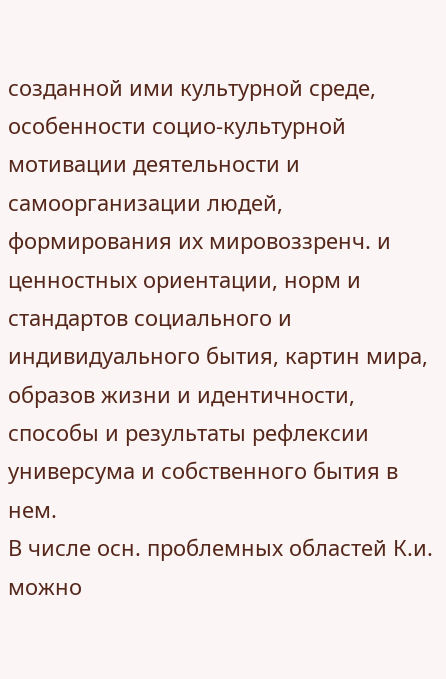созданной ими культурной среде, особенности социо-культурной мотивации деятельности и самоорганизации людей, формирования их мировоззренч. и ценностных ориентации, норм и стандартов социального и индивидуального бытия, картин мира, образов жизни и идентичности, способы и результаты рефлексии универсума и собственного бытия в нем.
В числе осн. проблемных областей К.и. можно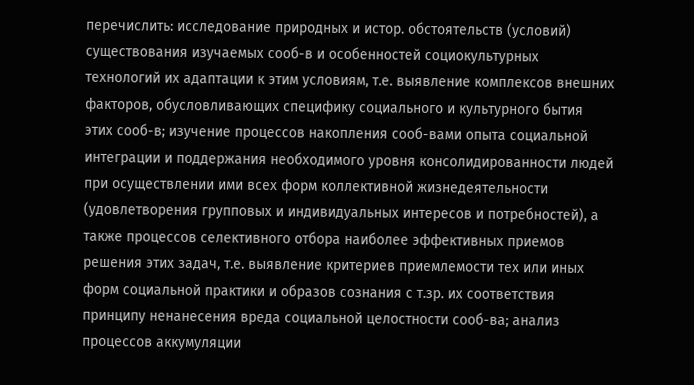перечислить: исследование природных и истор. обстоятельств (условий) существования изучаемых сооб-в и особенностей социокультурных технологий их адаптации к этим условиям, т.е. выявление комплексов внешних факторов, обусловливающих специфику социального и культурного бытия этих сооб-в; изучение процессов накопления сооб-вами опыта социальной интеграции и поддержания необходимого уровня консолидированности людей при осуществлении ими всех форм коллективной жизнедеятельности (удовлетворения групповых и индивидуальных интересов и потребностей), а также процессов селективного отбора наиболее эффективных приемов решения этих задач, т.е. выявление критериев приемлемости тех или иных форм социальной практики и образов сознания с т.зр. их соответствия принципу ненанесения вреда социальной целостности сооб-ва; анализ процессов аккумуляции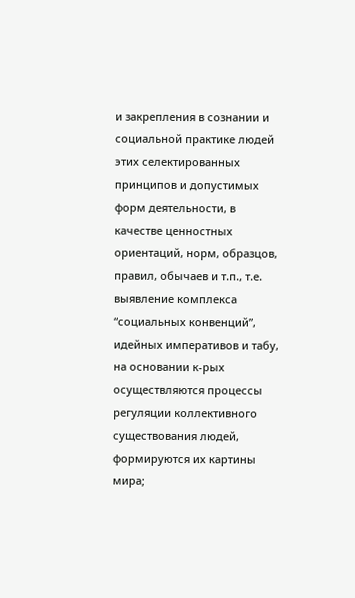и закрепления в сознании и социальной практике людей этих селектированных принципов и допустимых форм деятельности, в качестве ценностных ориентаций, норм, образцов, правил, обычаев и т.п., т.е. выявление комплекса “социальных конвенций”, идейных императивов и табу, на основании к-рых осуществляются процессы регуляции коллективного существования людей, формируются их картины мира;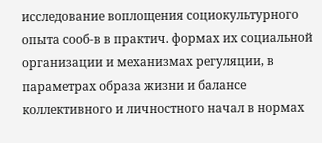исследование воплощения социокультурного опыта сооб-в в практич. формах их социальной организации и механизмах регуляции, в параметрах образа жизни и балансе коллективного и личностного начал в нормах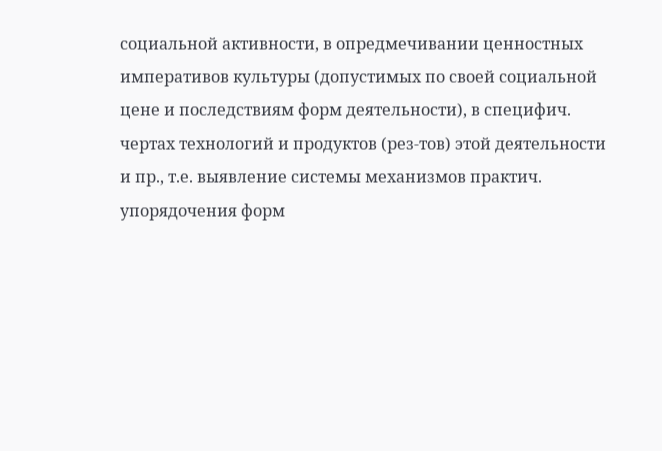социальной активности, в опредмечивании ценностных императивов культуры (допустимых по своей социальной цене и последствиям форм деятельности), в специфич. чертах технологий и продуктов (рез-тов) этой деятельности и пр., т.е. выявление системы механизмов практич. упорядочения форм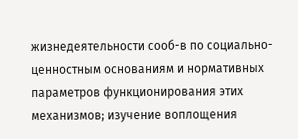жизнедеятельности сооб-в по социально-ценностным основаниям и нормативных параметров функционирования этих механизмов; изучение воплощения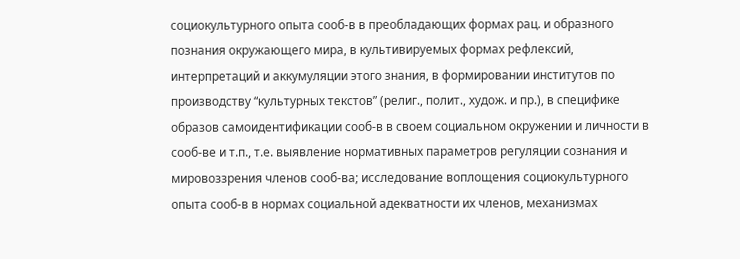социокультурного опыта сооб-в в преобладающих формах рац. и образного познания окружающего мира, в культивируемых формах рефлексий, интерпретаций и аккумуляции этого знания, в формировании институтов по производству “культурных текстов” (религ., полит., худож. и пр.), в специфике образов самоидентификации сооб-в в своем социальном окружении и личности в сооб-ве и т.п., т.е. выявление нормативных параметров регуляции сознания и мировоззрения членов сооб-ва; исследование воплощения социокультурного опыта сооб-в в нормах социальной адекватности их членов, механизмах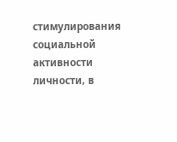стимулирования социальной активности личности, в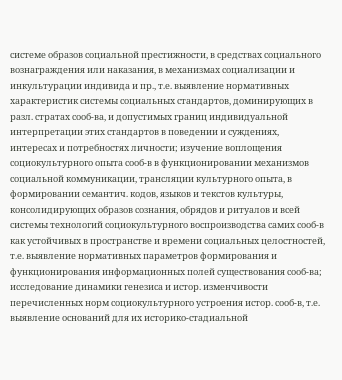системе образов социальной престижности, в средствах социального вознаграждения или наказания, в механизмах социализации и инкультурации индивида и пр., т.е. выявление нормативных характеристик системы социальных стандартов, доминирующих в разл. стратах сооб-ва, и допустимых границ индивидуальной интерпретации этих стандартов в поведении и суждениях, интересах и потребностях личности; изучение воплощения социокультурного опыта сооб-в в функционировании механизмов социальной коммуникации, трансляции культурного опыта, в формировании семантич. кодов, языков и текстов культуры, консолидирующих образов сознания, обрядов и ритуалов и всей системы технологий социокультурного воспроизводства самих сооб-в как устойчивых в пространстве и времени социальных целостностей, т.е. выявление нормативных параметров формирования и функционирования информационных полей существования сооб-ва; исследование динамики генезиса и истор. изменчивости перечисленных норм социокультурного устроения истор. сооб-в, т.е. выявление оснований для их историко-стадиальной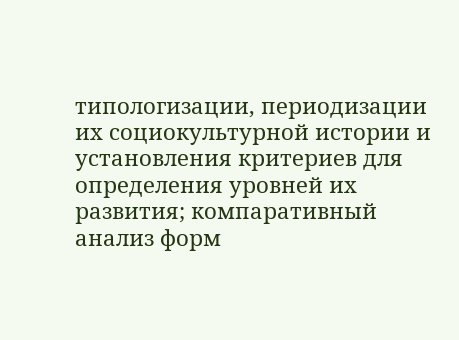типологизации, периодизации их социокультурной истории и установления критериев для определения уровней их развития; компаративный анализ форм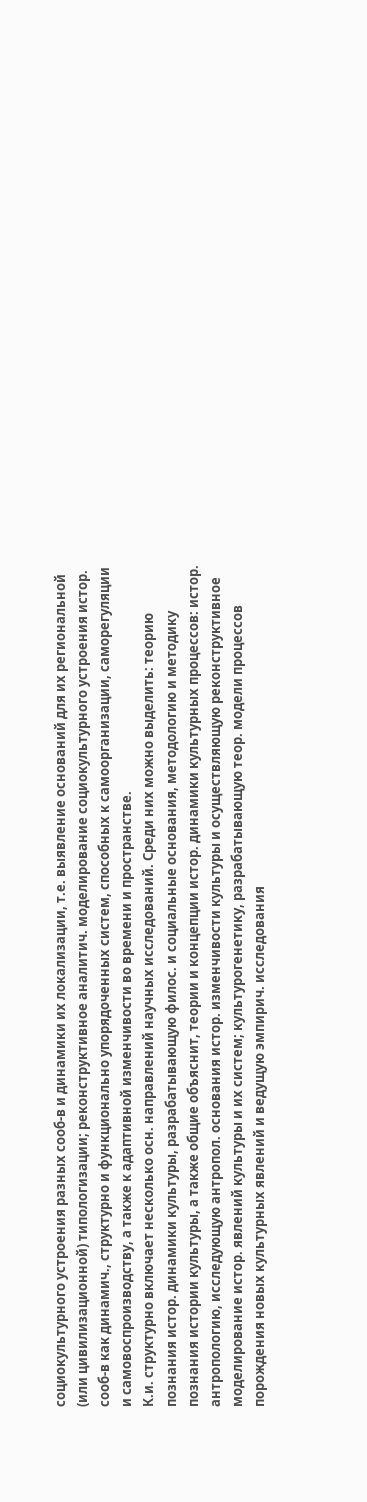социокультурного устроения разных сооб-в и динамики их локализации, т.е. выявление оснований для их региональной (или цивилизационной) типологизации; реконструктивное аналитич. моделирование социокультурного устроения истор. сооб-в как динамич., структурно и функционально упорядоченных систем, способных к самоорганизации, саморегуляции и самовоспроизводству, а также к адаптивной изменчивости во времени и пространстве.
К.и. структурно включает несколько осн. направлений научных исследований. Среди них можно выделить: теорию познания истор. динамики культуры, разрабатывающую филос. и социальные основания, методологию и методику познания истории культуры, а также общие объяснит, теории и концепции истор. динамики культурных процессов: истор. антропологию, исследующую антропол. основания истор. изменчивости культуры и осуществляющую реконструктивное моделирование истор. явлений культуры и их систем; культурогенетику, разрабатывающую теор. модели процессов порождения новых культурных явлений и ведущую эмпирич. исследования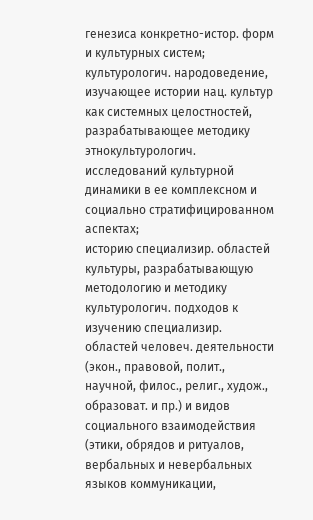генезиса конкретно-истор. форм и культурных систем; культурологич. народоведение, изучающее истории нац. культур как системных целостностей, разрабатывающее методику этнокультурологич. исследований культурной динамики в ее комплексном и социально стратифицированном аспектах;
историю специализир. областей культуры, разрабатывающую методологию и методику культурологич. подходов к изучению специализир. областей человеч. деятельности (экон., правовой, полит., научной, филос., религ., худож., образоват. и пр.) и видов социального взаимодействия (этики, обрядов и ритуалов, вербальных и невербальных языков коммуникации,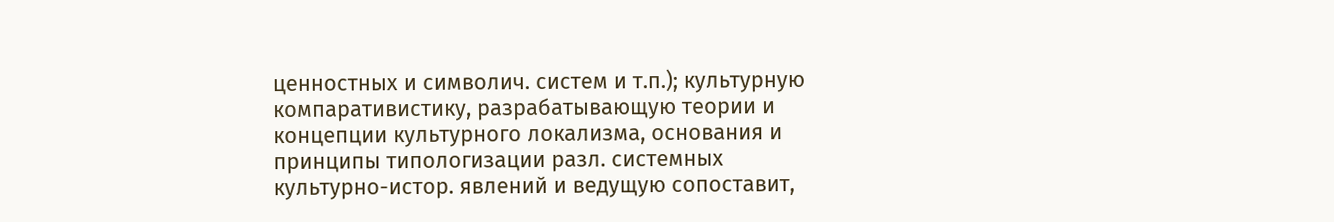ценностных и символич. систем и т.п.); культурную компаративистику, разрабатывающую теории и концепции культурного локализма, основания и принципы типологизации разл. системных культурно-истор. явлений и ведущую сопоставит,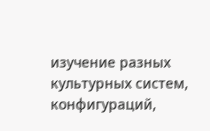изучение разных культурных систем, конфигураций,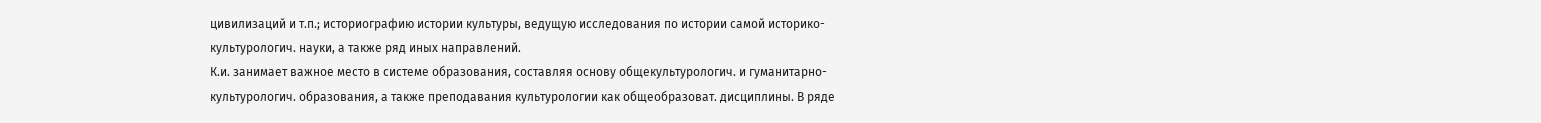цивилизаций и т.п.; историографию истории культуры, ведущую исследования по истории самой историко-культурологич. науки, а также ряд иных направлений.
К.и. занимает важное место в системе образования, составляя основу общекультурологич. и гуманитарно-культурологич. образования, а также преподавания культурологии как общеобразоват. дисциплины. В ряде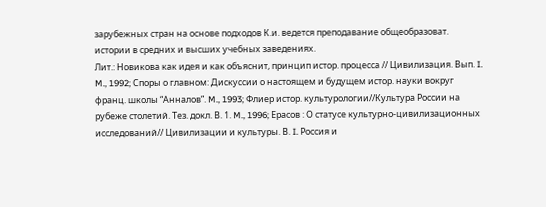зарубежных стран на основе подходов К.и. ведется преподавание общеобразоват. истории в средних и высших учебных заведениях.
Лит.: Новикова как идея и как объяснит, принцип истор. процесса // Цивилизация. Вып. I. M., 1992; Споры о главном: Дискуссии о настоящем и будущем истор. науки вокруг франц. школы “Анналов”. M., 1993; Флиер истор. культурологии//Культура России на рубеже столетий. Тез. докл. В. 1. M., 1996; Ерасов : О статусе культурно-цивилизационных исследований// Цивилизации и культуры. В. I. Россия и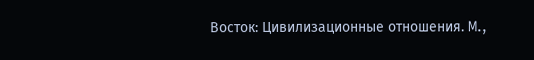Восток: Цивилизационные отношения. M.,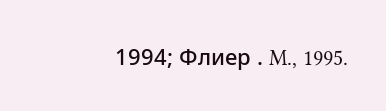1994; Флиер . M., 1995.